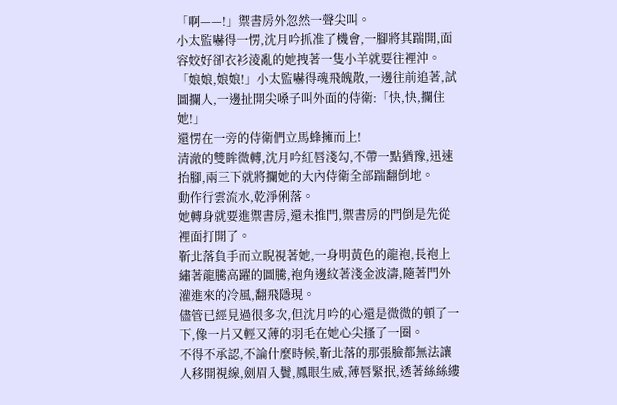「啊——!」禦書房外忽然一聲尖叫。
小太監嚇得一愣,沈月吟抓准了機會,一腳將其踹開,面容姣好卻衣衫淩亂的她拽著一隻小羊就要往裡沖。
「娘娘,娘娘!」小太監嚇得魂飛魄散,一邊往前追著,試圖攔人,一邊扯開尖嗓子叫外面的侍衛:「快,快,攔住她!」
還愣在一旁的侍衛們立馬蜂擁而上!
清澈的雙眸微轉,沈月吟紅唇淺勾,不帶一點猶豫,迅速抬腳,兩三下就將攔她的大內侍衛全部踹翻倒地。
動作行雲流水,乾淨俐落。
她轉身就要進禦書房,還未推門,禦書房的門倒是先從裡面打開了。
靳北落負手而立睨視著她,一身明黃色的龍袍,長袍上繡著龍騰高躍的圖騰,袍角邊紋著淺金波濤,隨著門外灌進來的冷風,翻飛隱現。
儘管已經見過很多次,但沈月吟的心還是微微的頓了一下,像一片又輕又薄的羽毛在她心尖搔了一圈。
不得不承認,不論什麼時候,靳北落的那張臉都無法讓人移開視線,劍眉入鬢,鳳眼生威,薄唇緊抿,透著絲絲縷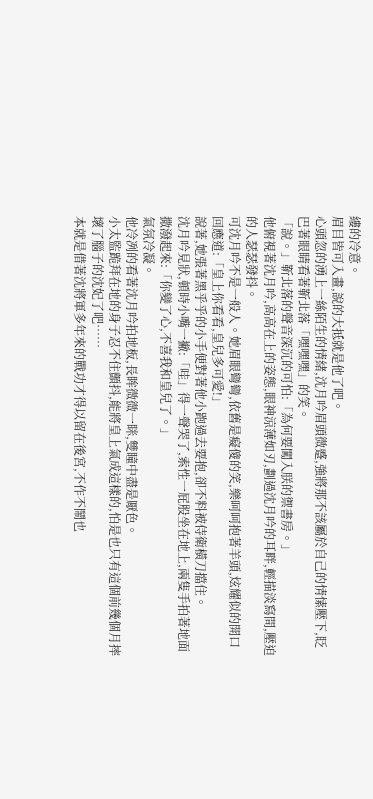縷的冷意。
眉目皆可入畫,說的大抵就是他了吧。
心頭忽的湧上一絲陌生的情緒,沈月吟眉頭微蹙,強將那不該屬於自己的情愫壓下,眨巴著眼睛看著靳北落「嘿嘿嘿」的笑。
「說。」靳北落的聲音深沉的可怕:「為何要闖入朕的禦書房。」
他俯視著沈月吟,高高在上的姿態,眼神涼薄如刃,劃過沈月吟的耳畔,輕描淡寫間,壓迫的人瑟瑟發抖。
可沈月吟不是一般人。她眉眼彎彎,依舊是癡傻的笑,樂呵呵抱著羊頭,炫耀似的開口回應道:「皇上你看看,皇兒多可愛!」
說著,她張著黑乎乎的小手便對著他小跑過去要抱,卻不料被侍衛橫刀擋住。
沈月吟見狀,頓時小嘴一撇:「哇」得一聲哭了,索性一屁股坐在地上,兩隻手拍著地面撒潑起來:「你變了心,不喜我和皇兒了。」
氣氛冷凝。
他冷冽的看著沈月吟拍地板,長眸微微一眯,雙瞳中盡是厭色。
小太監跪拜在地的身子忍不住顫抖,能將皇上氣成這樣的,怕是也只有這個前幾個月摔壞了腦子的沈妃了吧……
本就是借著沈將軍多年來的戰功才得以留在後宮,不作不鬧也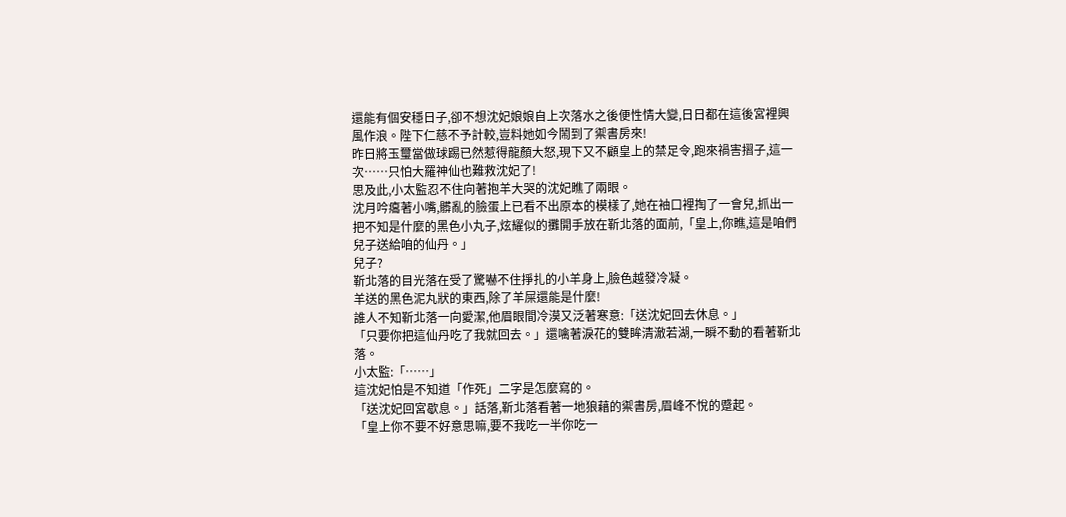還能有個安穩日子,卻不想沈妃娘娘自上次落水之後便性情大變,日日都在這後宮裡興風作浪。陛下仁慈不予計較,豈料她如今鬧到了禦書房來!
昨日將玉璽當做球踢已然惹得龍顏大怒,現下又不顧皇上的禁足令,跑來禍害摺子,這一次……只怕大羅神仙也難救沈妃了!
思及此,小太監忍不住向著抱羊大哭的沈妃瞧了兩眼。
沈月吟癟著小嘴,髒亂的臉蛋上已看不出原本的模樣了,她在袖口裡掏了一會兒,抓出一把不知是什麼的黑色小丸子,炫耀似的攤開手放在靳北落的面前,「皇上,你瞧,這是咱們兒子送給咱的仙丹。」
兒子?
靳北落的目光落在受了驚嚇不住掙扎的小羊身上,臉色越發冷凝。
羊送的黑色泥丸狀的東西,除了羊屎還能是什麼!
誰人不知靳北落一向愛潔,他眉眼間冷漠又泛著寒意:「送沈妃回去休息。」
「只要你把這仙丹吃了我就回去。」還噙著淚花的雙眸清澈若湖,一瞬不動的看著靳北落。
小太監:「……」
這沈妃怕是不知道「作死」二字是怎麼寫的。
「送沈妃回宮歇息。」話落,靳北落看著一地狼藉的禦書房,眉峰不悅的蹙起。
「皇上你不要不好意思嘛,要不我吃一半你吃一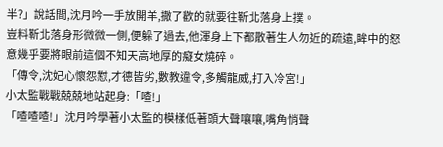半?」說話間,沈月吟一手放開羊,撒了歡的就要往靳北落身上撲。
豈料靳北落身形微微一側,便躲了過去,他渾身上下都散著生人勿近的疏遠,眸中的怒意幾乎要將眼前這個不知天高地厚的癡女燒碎。
「傳令,沈妃心懷怨懟,才德皆劣,數教違令,多觸龍威,打入冷宮!」
小太監戰戰兢兢地站起身:「喳!」
「喳喳喳!」沈月吟學著小太監的模樣低著頭大聲嚷嚷,嘴角悄聲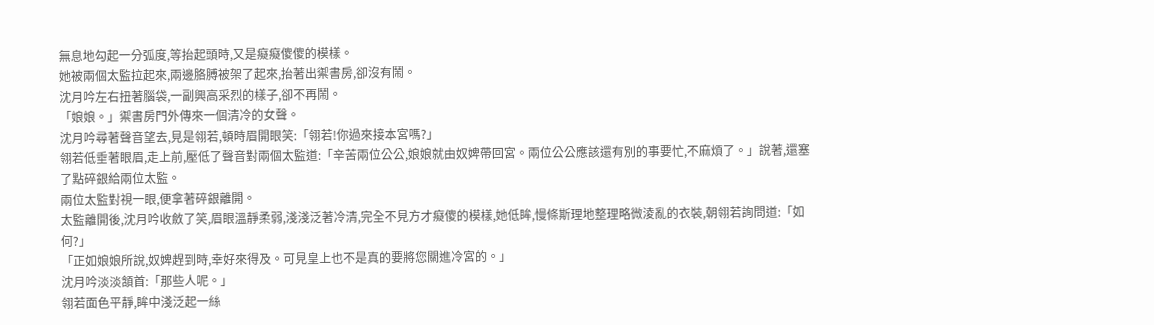無息地勾起一分弧度,等抬起頭時,又是癡癡傻傻的模樣。
她被兩個太監拉起來,兩邊胳膊被架了起來,抬著出禦書房,卻沒有鬧。
沈月吟左右扭著腦袋,一副興高采烈的樣子,卻不再鬧。
「娘娘。」禦書房門外傳來一個清冷的女聲。
沈月吟尋著聲音望去,見是翎若,頓時眉開眼笑:「翎若!你過來接本宮嗎?」
翎若低垂著眼眉,走上前,壓低了聲音對兩個太監道:「辛苦兩位公公,娘娘就由奴婢帶回宮。兩位公公應該還有別的事要忙,不麻煩了。」說著,還塞了點碎銀給兩位太監。
兩位太監對視一眼,便拿著碎銀離開。
太監離開後,沈月吟收斂了笑,眉眼溫靜柔弱,淺淺泛著冷清,完全不見方才癡傻的模樣,她低眸,慢條斯理地整理略微淩亂的衣裝,朝翎若詢問道:「如何?」
「正如娘娘所說,奴婢趕到時,幸好來得及。可見皇上也不是真的要將您關進冷宮的。」
沈月吟淡淡頷首:「那些人呢。」
翎若面色平靜,眸中淺泛起一絲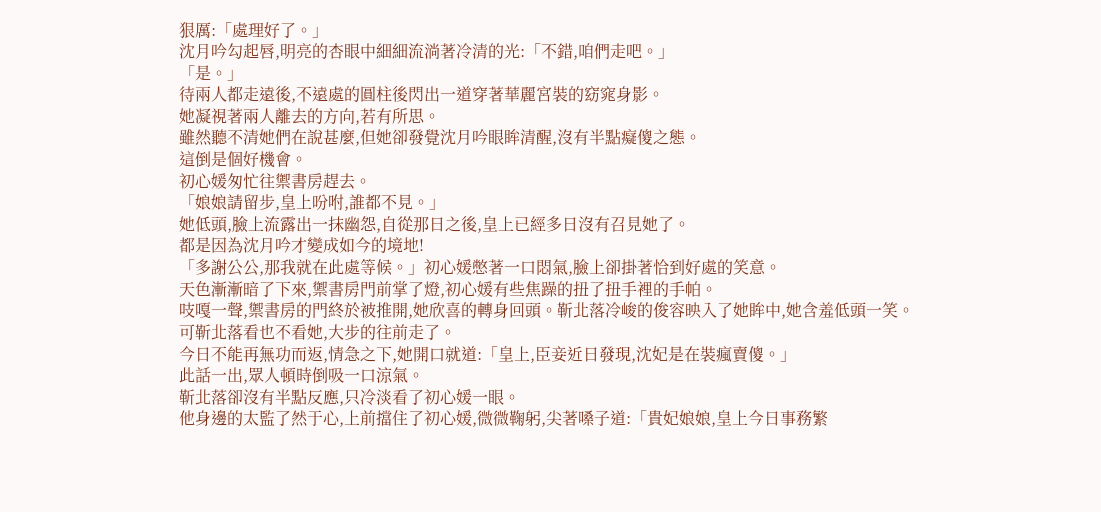狠厲:「處理好了。」
沈月吟勾起唇,明亮的杏眼中細細流淌著冷清的光:「不錯,咱們走吧。」
「是。」
待兩人都走遠後,不遠處的圓柱後閃出一道穿著華麗宮裝的窈窕身影。
她凝視著兩人離去的方向,若有所思。
雖然聽不清她們在說甚麼,但她卻發覺沈月吟眼眸清醒,沒有半點癡傻之態。
這倒是個好機會。
初心媛匆忙往禦書房趕去。
「娘娘請留步,皇上吩咐,誰都不見。」
她低頭,臉上流露出一抹幽怨,自從那日之後,皇上已經多日沒有召見她了。
都是因為沈月吟才變成如今的境地!
「多謝公公,那我就在此處等候。」初心媛憋著一口悶氣,臉上卻掛著恰到好處的笑意。
天色漸漸暗了下來,禦書房門前掌了燈,初心媛有些焦躁的扭了扭手裡的手帕。
吱嘎一聲,禦書房的門終於被推開,她欣喜的轉身回頭。靳北落冷峻的俊容映入了她眸中,她含羞低頭一笑。
可靳北落看也不看她,大步的往前走了。
今日不能再無功而返,情急之下,她開口就道:「皇上,臣妾近日發現,沈妃是在裝瘋賣傻。」
此話一出,眾人頓時倒吸一口涼氣。
靳北落卻沒有半點反應,只冷淡看了初心媛一眼。
他身邊的太監了然于心,上前擋住了初心媛,微微鞠躬,尖著嗓子道:「貴妃娘娘,皇上今日事務繁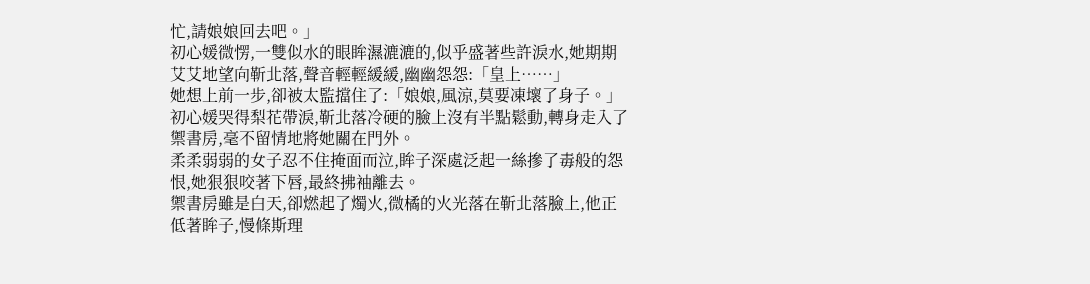忙,請娘娘回去吧。」
初心媛微愣,一雙似水的眼眸濕漉漉的,似乎盛著些許淚水,她期期艾艾地望向靳北落,聲音輕輕緩緩,幽幽怨怨:「皇上……」
她想上前一步,卻被太監擋住了:「娘娘,風涼,莫要凍壞了身子。」
初心媛哭得梨花帶淚,靳北落冷硬的臉上沒有半點鬆動,轉身走入了禦書房,毫不留情地將她關在門外。
柔柔弱弱的女子忍不住掩面而泣,眸子深處泛起一絲摻了毒般的怨恨,她狠狠咬著下唇,最終拂袖離去。
禦書房雖是白天,卻燃起了燭火,微橘的火光落在靳北落臉上,他正低著眸子,慢條斯理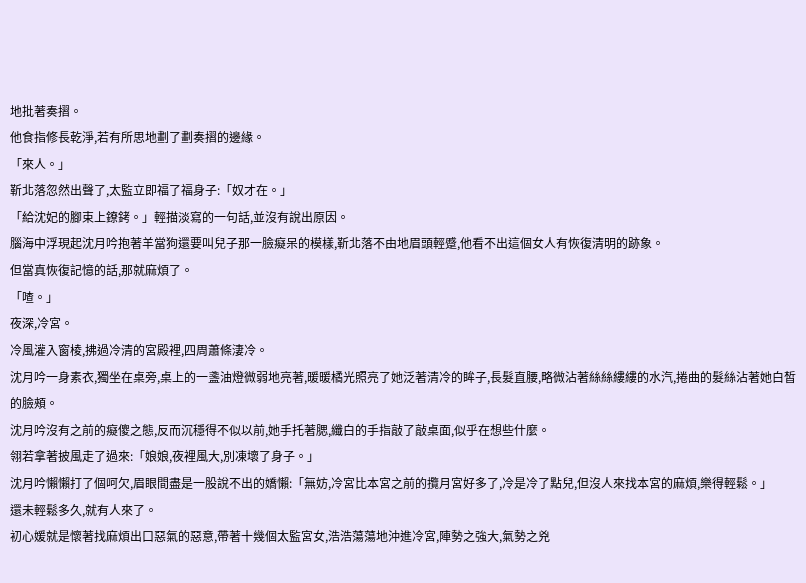地批著奏摺。
他食指修長乾淨,若有所思地劃了劃奏摺的邊緣。
「來人。」
靳北落忽然出聲了,太監立即福了福身子:「奴才在。」
「給沈妃的腳束上鐐銬。」輕描淡寫的一句話,並沒有說出原因。
腦海中浮現起沈月吟抱著羊當狗還要叫兒子那一臉癡呆的模樣,靳北落不由地眉頭輕蹙,他看不出這個女人有恢復清明的跡象。
但當真恢復記憶的話,那就麻煩了。
「喳。」
夜深,冷宮。
冷風灌入窗棱,拂過冷清的宮殿裡,四周蕭條淒冷。
沈月吟一身素衣,獨坐在桌旁,桌上的一盞油燈微弱地亮著,暖暖橘光照亮了她泛著清冷的眸子,長髮直腰,略微沾著絲絲縷縷的水汽,捲曲的髮絲沾著她白皙的臉頰。
沈月吟沒有之前的癡傻之態,反而沉穩得不似以前,她手托著腮,纖白的手指敲了敲桌面,似乎在想些什麼。
翎若拿著披風走了過來:「娘娘,夜裡風大,別凍壞了身子。」
沈月吟懶懶打了個呵欠,眉眼間盡是一股說不出的嬌懶:「無妨,冷宮比本宮之前的攬月宮好多了,冷是冷了點兒,但沒人來找本宮的麻煩,樂得輕鬆。」
還未輕鬆多久,就有人來了。
初心媛就是懷著找麻煩出口惡氣的惡意,帶著十幾個太監宮女,浩浩蕩蕩地沖進冷宮,陣勢之強大,氣勢之兇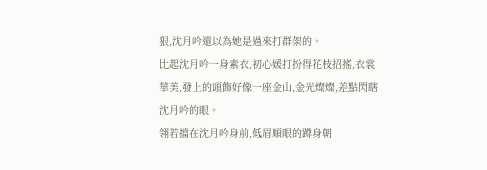狠,沈月吟還以為她是過來打群架的。
比起沈月吟一身素衣,初心媛打扮得花枝招搖,衣裳華美,發上的頭飾好像一座金山,金光燦燦,差點閃瞎沈月吟的眼。
翎若擋在沈月吟身前,低眉順眼的蹲身朝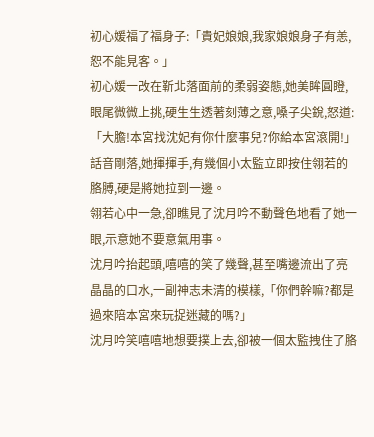初心媛福了福身子:「貴妃娘娘,我家娘娘身子有恙,恕不能見客。」
初心媛一改在靳北落面前的柔弱姿態,她美眸圓瞪,眼尾微微上挑,硬生生透著刻薄之意,嗓子尖銳,怒道:「大膽!本宮找沈妃有你什麼事兒?你給本宮滾開!」
話音剛落,她揮揮手,有幾個小太監立即按住翎若的胳膊,硬是將她拉到一邊。
翎若心中一急,卻瞧見了沈月吟不動聲色地看了她一眼,示意她不要意氣用事。
沈月吟抬起頭,嘻嘻的笑了幾聲,甚至嘴邊流出了亮晶晶的口水,一副神志未清的模樣,「你們幹嘛?都是過來陪本宮來玩捉迷藏的嗎?」
沈月吟笑嘻嘻地想要撲上去,卻被一個太監拽住了胳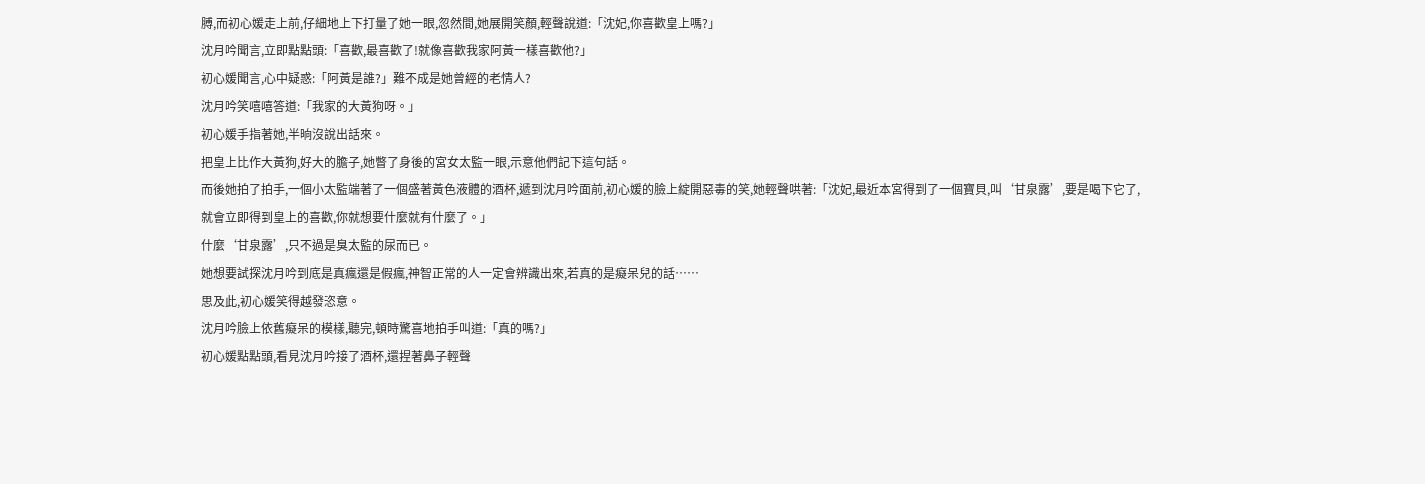膊,而初心媛走上前,仔細地上下打量了她一眼,忽然間,她展開笑顏,輕聲說道:「沈妃,你喜歡皇上嗎?」
沈月吟聞言,立即點點頭:「喜歡,最喜歡了!就像喜歡我家阿黃一樣喜歡他?」
初心媛聞言,心中疑惑:「阿黃是誰?」難不成是她曾經的老情人?
沈月吟笑嘻嘻答道:「我家的大黃狗呀。」
初心媛手指著她,半晌沒說出話來。
把皇上比作大黃狗,好大的膽子,她瞥了身後的宮女太監一眼,示意他們記下這句話。
而後她拍了拍手,一個小太監端著了一個盛著黃色液體的酒杯,遞到沈月吟面前,初心媛的臉上綻開惡毒的笑,她輕聲哄著:「沈妃,最近本宮得到了一個寶貝,叫‘甘泉露’,要是喝下它了,就會立即得到皇上的喜歡,你就想要什麼就有什麼了。」
什麼‘甘泉露’,只不過是臭太監的尿而已。
她想要試探沈月吟到底是真瘋還是假瘋,神智正常的人一定會辨識出來,若真的是癡呆兒的話……
思及此,初心媛笑得越發恣意。
沈月吟臉上依舊癡呆的模樣,聽完,頓時驚喜地拍手叫道:「真的嗎?」
初心媛點點頭,看見沈月吟接了酒杯,還捏著鼻子輕聲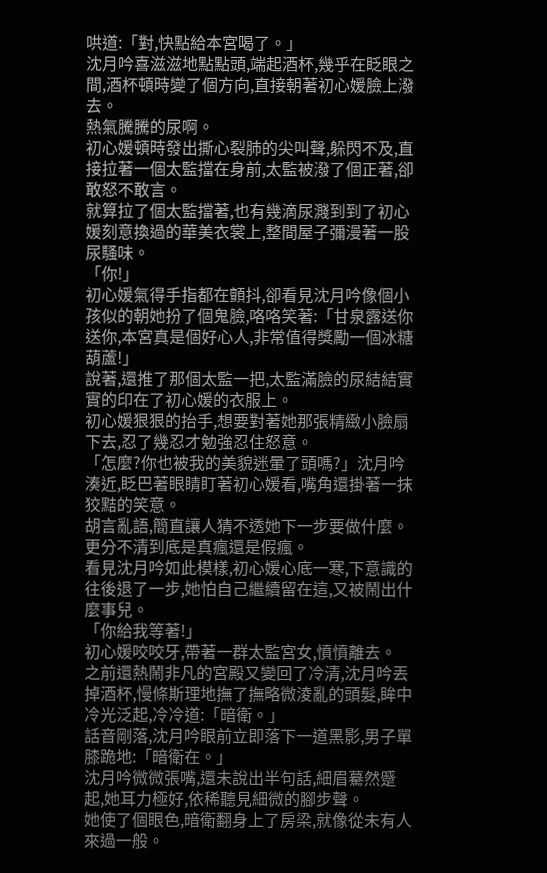哄道:「對,快點給本宮喝了。」
沈月吟喜滋滋地點點頭,端起酒杯,幾乎在眨眼之間,酒杯頓時變了個方向,直接朝著初心媛臉上潑去。
熱氣騰騰的尿啊。
初心媛頓時發出撕心裂肺的尖叫聲,躲閃不及,直接拉著一個太監擋在身前,太監被潑了個正著,卻敢怒不敢言。
就算拉了個太監擋著,也有幾滴尿濺到到了初心媛刻意換過的華美衣裳上,整間屋子彌漫著一股尿騷味。
「你!」
初心媛氣得手指都在顫抖,卻看見沈月吟像個小孩似的朝她扮了個鬼臉,咯咯笑著:「甘泉露送你送你,本宮真是個好心人,非常值得獎勵一個冰糖葫蘆!」
說著,還推了那個太監一把,太監滿臉的尿結結實實的印在了初心媛的衣服上。
初心媛狠狠的抬手,想要對著她那張精緻小臉扇下去,忍了幾忍才勉強忍住怒意。
「怎麼?你也被我的美貌迷暈了頭嗎?」沈月吟湊近,眨巴著眼睛盯著初心媛看,嘴角還掛著一抹狡黠的笑意。
胡言亂語,簡直讓人猜不透她下一步要做什麼。
更分不清到底是真瘋還是假瘋。
看見沈月吟如此模樣,初心媛心底一寒,下意識的往後退了一步,她怕自己繼續留在這,又被鬧出什麼事兒。
「你給我等著!」
初心媛咬咬牙,帶著一群太監宮女,憤憤離去。
之前還熱鬧非凡的宮殿又變回了冷清,沈月吟丟掉酒杯,慢條斯理地撫了撫略微淩亂的頭髮,眸中冷光泛起,冷冷道:「暗衛。」
話音剛落,沈月吟眼前立即落下一道黑影,男子單膝跪地:「暗衛在。」
沈月吟微微張嘴,還未說出半句話,細眉驀然蹙起,她耳力極好,依稀聽見細微的腳步聲。
她使了個眼色,暗衛翻身上了房梁,就像從未有人來過一般。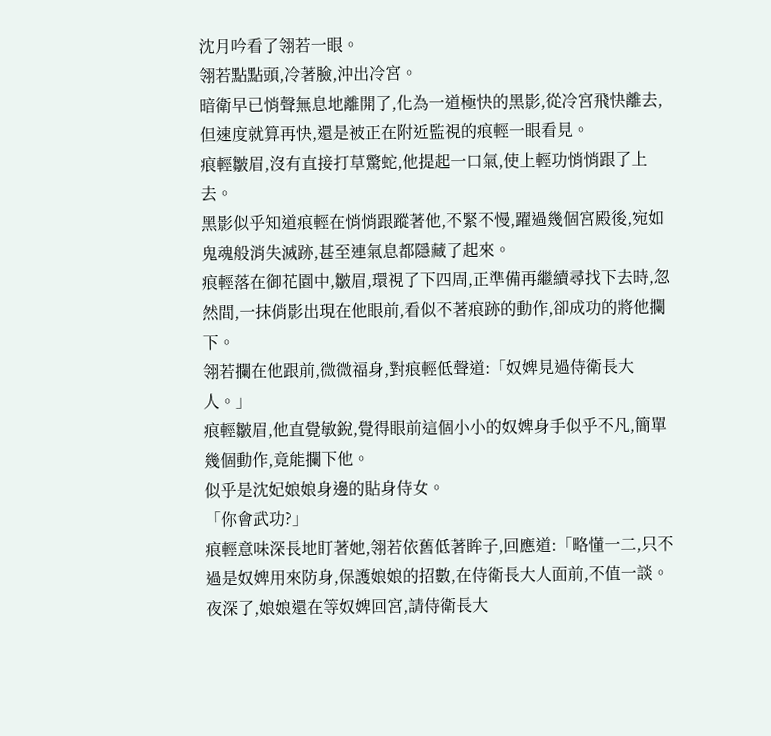沈月吟看了翎若一眼。
翎若點點頭,冷著臉,沖出冷宮。
暗衛早已悄聲無息地離開了,化為一道極快的黑影,從冷宮飛快離去,但速度就算再快,還是被正在附近監視的痕輕一眼看見。
痕輕皺眉,沒有直接打草驚蛇,他提起一口氣,使上輕功悄悄跟了上去。
黑影似乎知道痕輕在悄悄跟蹤著他,不緊不慢,躍過幾個宮殿後,宛如鬼魂般消失滅跡,甚至連氣息都隱藏了起來。
痕輕落在御花園中,皺眉,環視了下四周,正準備再繼續尋找下去時,忽然間,一抹俏影出現在他眼前,看似不著痕跡的動作,卻成功的將他攔下。
翎若攔在他跟前,微微福身,對痕輕低聲道:「奴婢見過侍衛長大人。」
痕輕皺眉,他直覺敏銳,覺得眼前這個小小的奴婢身手似乎不凡,簡單幾個動作,竟能攔下他。
似乎是沈妃娘娘身邊的貼身侍女。
「你會武功?」
痕輕意味深長地盯著她,翎若依舊低著眸子,回應道:「略懂一二,只不過是奴婢用來防身,保護娘娘的招數,在侍衛長大人面前,不值一談。夜深了,娘娘還在等奴婢回宮,請侍衛長大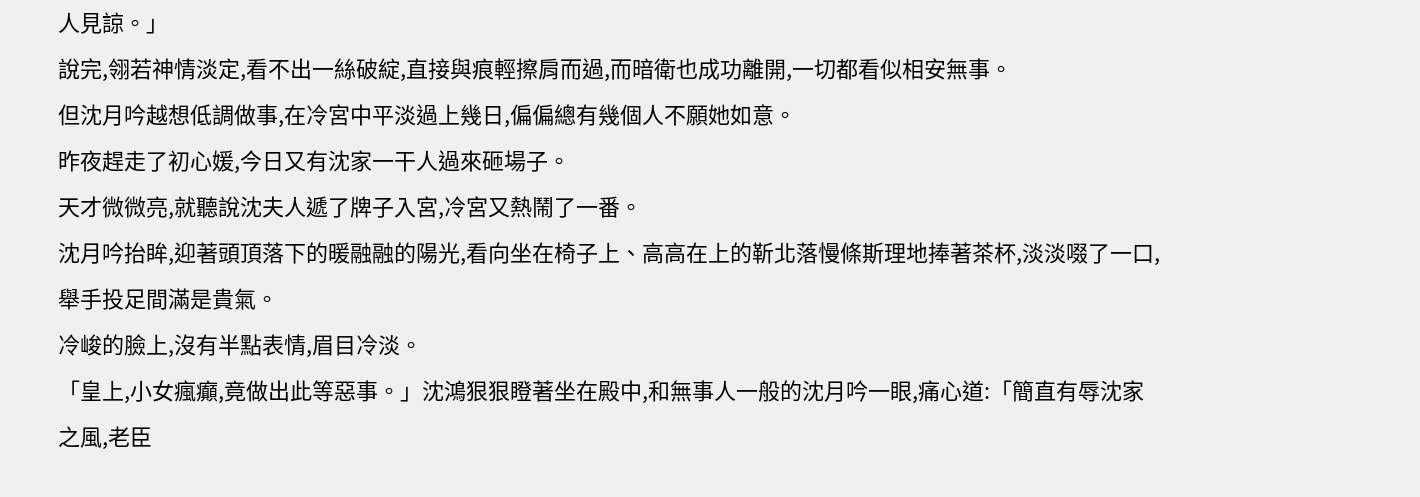人見諒。」
說完,翎若神情淡定,看不出一絲破綻,直接與痕輕擦肩而過,而暗衛也成功離開,一切都看似相安無事。
但沈月吟越想低調做事,在冷宮中平淡過上幾日,偏偏總有幾個人不願她如意。
昨夜趕走了初心媛,今日又有沈家一干人過來砸場子。
天才微微亮,就聽說沈夫人遞了牌子入宮,冷宮又熱鬧了一番。
沈月吟抬眸,迎著頭頂落下的暖融融的陽光,看向坐在椅子上、高高在上的靳北落慢條斯理地捧著茶杯,淡淡啜了一口,舉手投足間滿是貴氣。
冷峻的臉上,沒有半點表情,眉目冷淡。
「皇上,小女瘋癲,竟做出此等惡事。」沈鴻狠狠瞪著坐在殿中,和無事人一般的沈月吟一眼,痛心道:「簡直有辱沈家之風,老臣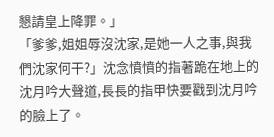懇請皇上降罪。」
「爹爹,姐姐辱沒沈家,是她一人之事,與我們沈家何干?」沈念憤憤的指著跪在地上的沈月吟大聲道,長長的指甲快要戳到沈月吟的臉上了。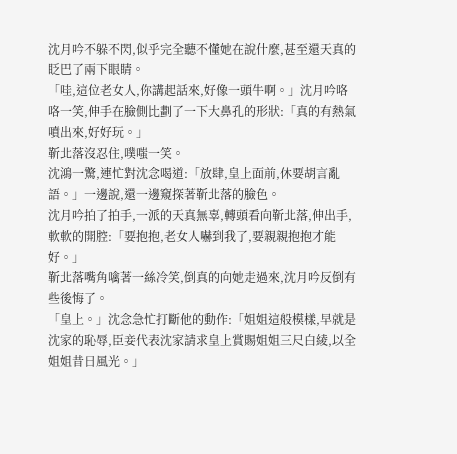沈月吟不躲不閃,似乎完全聽不懂她在說什麼,甚至還天真的眨巴了兩下眼睛。
「哇,這位老女人,你講起話來,好像一頭牛啊。」沈月吟咯咯一笑,伸手在臉側比劃了一下大鼻孔的形狀:「真的有熱氣噴出來,好好玩。」
靳北落沒忍住,噗嗤一笑。
沈鴻一驚,連忙對沈念喝道:「放肆,皇上面前,休要胡言亂語。」一邊說,還一邊窺探著靳北落的臉色。
沈月吟拍了拍手,一派的天真無辜,轉頭看向靳北落,伸出手,軟軟的開腔:「要抱抱,老女人嚇到我了,要親親抱抱才能好。」
靳北落嘴角噙著一絲冷笑,倒真的向她走過來,沈月吟反倒有些後悔了。
「皇上。」沈念急忙打斷他的動作:「姐姐這般模樣,早就是沈家的恥辱,臣妾代表沈家請求皇上賞賜姐姐三尺白綾,以全姐姐昔日風光。」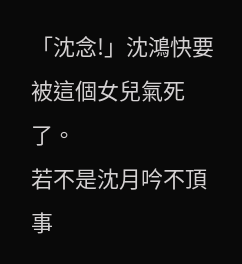「沈念!」沈鴻快要被這個女兒氣死了。
若不是沈月吟不頂事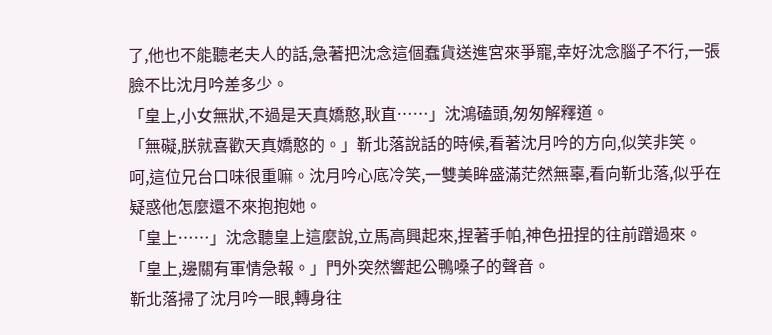了,他也不能聽老夫人的話,急著把沈念這個蠢貨送進宮來爭寵,幸好沈念腦子不行,一張臉不比沈月吟差多少。
「皇上,小女無狀,不過是天真嬌憨,耿直……」沈鴻磕頭,匆匆解釋道。
「無礙,朕就喜歡天真嬌憨的。」靳北落說話的時候,看著沈月吟的方向,似笑非笑。
呵,這位兄台口味很重嘛。沈月吟心底冷笑,一雙美眸盛滿茫然無辜,看向靳北落,似乎在疑惑他怎麼還不來抱抱她。
「皇上……」沈念聽皇上這麼說,立馬高興起來,捏著手帕,神色扭捏的往前蹭過來。
「皇上,邊關有軍情急報。」門外突然響起公鴨嗓子的聲音。
靳北落掃了沈月吟一眼,轉身往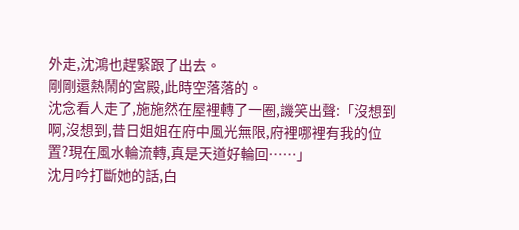外走,沈鴻也趕緊跟了出去。
剛剛還熱鬧的宮殿,此時空落落的。
沈念看人走了,施施然在屋裡轉了一圈,譏笑出聲:「沒想到啊,沒想到,昔日姐姐在府中風光無限,府裡哪裡有我的位置?現在風水輪流轉,真是天道好輪回……」
沈月吟打斷她的話,白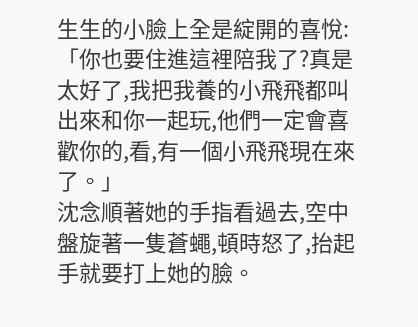生生的小臉上全是綻開的喜悅:「你也要住進這裡陪我了?真是太好了,我把我養的小飛飛都叫出來和你一起玩,他們一定會喜歡你的,看,有一個小飛飛現在來了。」
沈念順著她的手指看過去,空中盤旋著一隻蒼蠅,頓時怒了,抬起手就要打上她的臉。